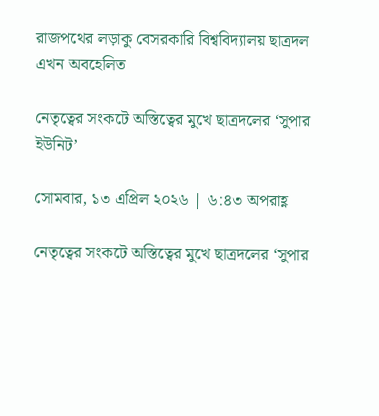রাজপথের লড়াকু বেসরকারি বিশ্ববিদ্যালয় ছাত্রদল এখন অবহেলিত

নেতৃত্বের সংকটে অস্তিত্বের মুখে ছাত্রদলের ‘সুপার ইউনিট’

সোমবার, ১৩ এপ্রিল ২০২৬ | ৬:৪৩ অপরাহ্ণ

নেতৃত্বের সংকটে অস্তিত্বের মুখে ছাত্রদলের ‘সুপার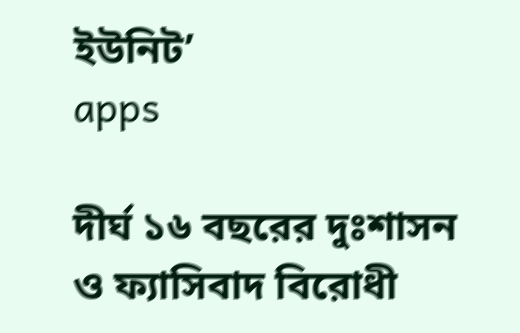ইউনিট’
apps

দীর্ঘ ১৬ বছরের দুঃশাসন ও ফ্যাসিবাদ বিরোধী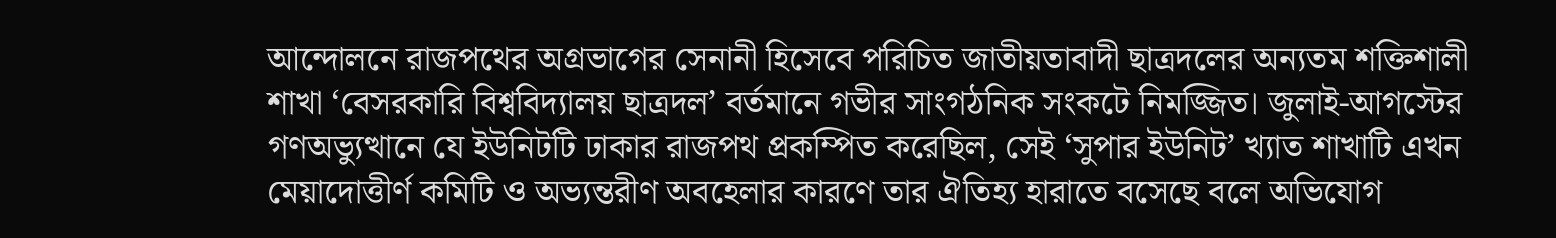আন্দোলনে রাজপথের অগ্রভাগের সেনানী হিসেবে পরিচিত জাতীয়তাবাদী ছাত্রদলের অন্যতম শক্তিশালী শাখা ‘বেসরকারি বিশ্ববিদ্যালয় ছাত্রদল’ বর্তমানে গভীর সাংগঠনিক সংকটে নিমজ্জিত। জুলাই-আগস্টের গণঅভ্যুত্থানে যে ইউনিটটি ঢাকার রাজপথ প্রকম্পিত করেছিল, সেই ‘সুপার ইউনিট’ খ্যাত শাখাটি এখন মেয়াদোত্তীর্ণ কমিটি ও অভ্যন্তরীণ অবহেলার কারণে তার ঐতিহ্য হারাতে বসেছে বলে অভিযোগ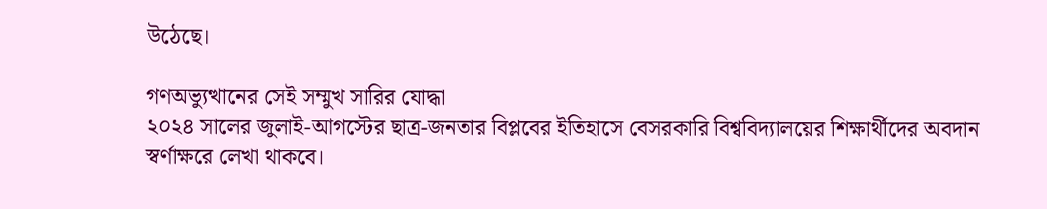উঠেছে।

গণঅভ্যুত্থানের সেই সম্মুখ সারির যোদ্ধা
২০২৪ সালের জুলাই-আগস্টের ছাত্র-জনতার বিপ্লবের ইতিহাসে বেসরকারি বিশ্ববিদ্যালয়ের শিক্ষার্থীদের অবদান স্বর্ণাক্ষরে লেখা থাকবে।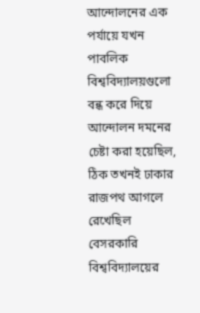আন্দোলনের এক পর্যায়ে যখন পাবলিক বিশ্ববিদ্যালয়গুলো বন্ধ করে দিয়ে আন্দোলন দমনের চেষ্টা করা হয়েছিল, ঠিক তখনই ঢাকার রাজপথ আগলে রেখেছিল বেসরকারি বিশ্ববিদ্যালয়ের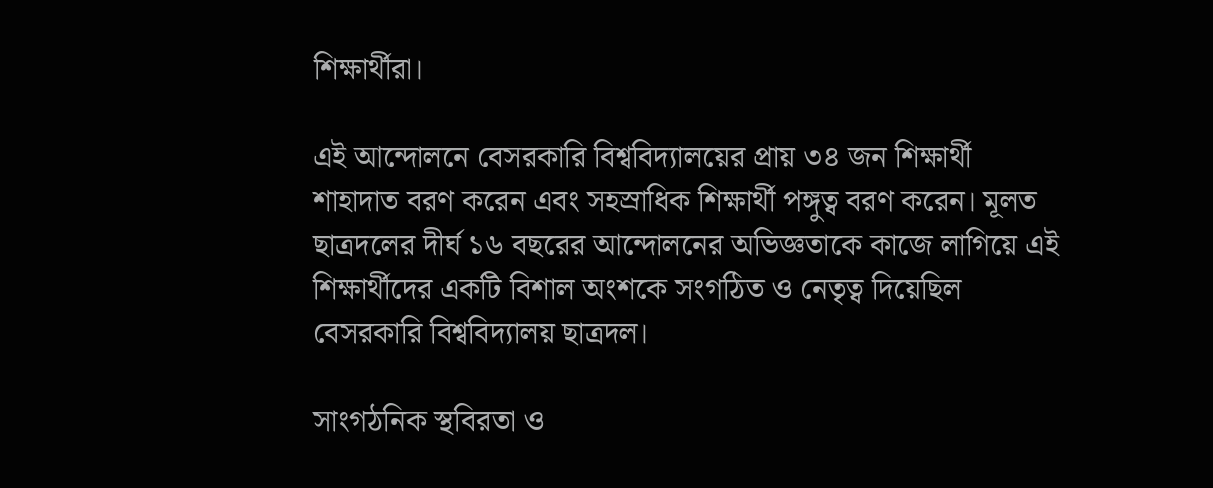শিক্ষার্থীরা।

এই আন্দোলনে বেসরকারি বিশ্ববিদ্যালয়ের প্রায় ৩৪ জন শিক্ষার্থী শাহাদাত বরণ করেন এবং সহস্রাধিক শিক্ষার্থী পঙ্গুত্ব বরণ করেন। মূলত ছাত্রদলের দীর্ঘ ১৬ বছরের আন্দোলনের অভিজ্ঞতাকে কাজে লাগিয়ে এই শিক্ষার্থীদের একটি বিশাল অংশকে সংগঠিত ও নেতৃত্ব দিয়েছিল বেসরকারি বিশ্ববিদ্যালয় ছাত্রদল।

সাংগঠনিক স্থবিরতা ও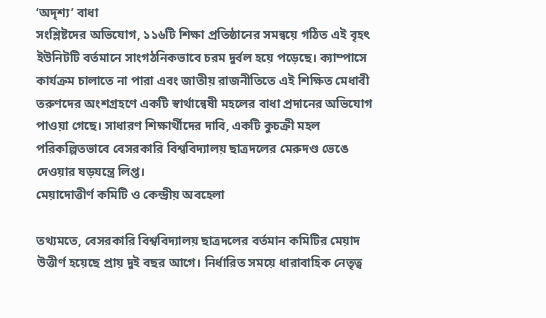‘অদৃশ্য’ বাধা
সংশ্লিষ্টদের অভিযোগ, ১১৬টি শিক্ষা প্রতিষ্ঠানের সমন্বয়ে গঠিত এই বৃহৎ ইউনিটটি বর্তমানে সাংগঠনিকভাবে চরম দুর্বল হয়ে পড়েছে। ক্যাম্পাসে কার্যক্রম চালাতে না পারা এবং জাতীয় রাজনীতিতে এই শিক্ষিত মেধাবী তরুণদের অংশগ্রহণে একটি স্বার্থান্বেষী মহলের বাধা প্রদানের অভিযোগ পাওয়া গেছে। সাধারণ শিক্ষার্থীদের দাবি, একটি কুচক্রী মহল পরিকল্পিতভাবে বেসরকারি বিশ্ববিদ্যালয় ছাত্রদলের মেরুদণ্ড ভেঙে দেওয়ার ষড়যন্ত্রে লিপ্ত।
মেয়াদোত্তীর্ণ কমিটি ও কেন্দ্রীয় অবহেলা

তথ্যমতে, বেসরকারি বিশ্ববিদ্যালয় ছাত্রদলের বর্তমান কমিটির মেয়াদ উত্তীর্ণ হয়েছে প্রায় দুই বছর আগে। নির্ধারিত সময়ে ধারাবাহিক নেতৃত্ব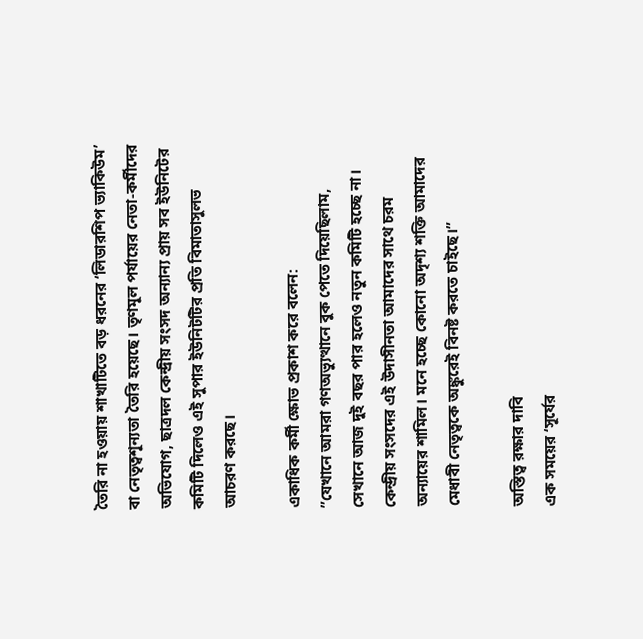তৈরি না হওয়ায় শাখাটিতে বড় ধরনের ‘লিডারশিপ ভ্যাকিউম’ বা নেতৃত্বশূন্যতা তৈরি হয়েছে। তৃণমূল পর্যায়ের নেতা-কর্মীদের অভিযোগ, ছাত্রদল কেন্দ্রীয় সংসদ অন্যান্য প্রায় সব ইউনিটের কমিটি দিলেও এই সুপার ইউনিটটির প্রতি বিমাতাসুলভ আচরণ করছে।

একাধিক কর্মী ক্ষোভ প্রকাশ করে বলেন:
”যেখানে আমরা গণঅভ্যুত্থানে বুক পেতে দিয়েছিলাম, সেখানে আজ দুই বছর পার হলেও নতুন কমিটি হচ্ছে না। কেন্দ্রীয় সংসদের এই উদাসীনতা আমাদের সাথে চরম অন্যায়ের শামিল। মনে হচ্ছে কোনো অদৃশ্য শক্তি আমাদের মেধাবী নেতৃত্বকে অঙ্কুরেই বিনষ্ট করতে চাইছে।”

অস্তিত্ব রক্ষার দাবি
এক সময়ের ‘সূর্যের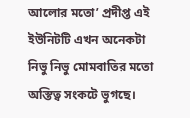আলোর মতো’ প্রদীপ্ত এই ইউনিটটি এখন অনেকটা নিভু নিভু মোমবাতির মতো অস্তিত্ব সংকটে ভুগছে।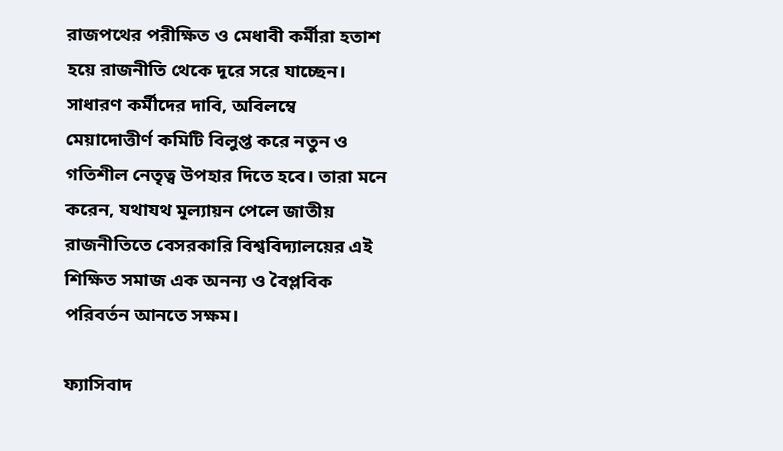রাজপথের পরীক্ষিত ও মেধাবী কর্মীরা হতাশ হয়ে রাজনীতি থেকে দূরে সরে যাচ্ছেন। সাধারণ কর্মীদের দাবি, অবিলম্বে মেয়াদোত্তীর্ণ কমিটি বিলুপ্ত করে নতুন ও গতিশীল নেতৃত্ব উপহার দিতে হবে। তারা মনে করেন, যথাযথ মূল্যায়ন পেলে জাতীয় রাজনীতিতে বেসরকারি বিশ্ববিদ্যালয়ের এই শিক্ষিত সমাজ এক অনন্য ও বৈপ্লবিক পরিবর্তন আনতে সক্ষম।

ফ্যাসিবাদ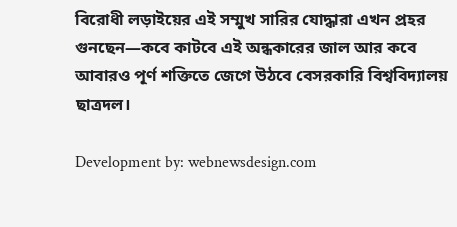বিরোধী লড়াইয়ের এই সম্মুখ সারির যোদ্ধারা এখন প্রহর গুনছেন—কবে কাটবে এই অন্ধকারের জাল আর কবে আবারও পূর্ণ শক্তিতে জেগে উঠবে বেসরকারি বিশ্ববিদ্যালয় ছাত্রদল।

Development by: webnewsdesign.com